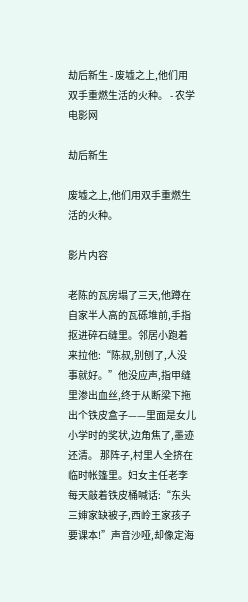劫后新生 - 废墟之上,他们用双手重燃生活的火种。 - 农学电影网

劫后新生

废墟之上,他们用双手重燃生活的火种。

影片内容

老陈的瓦房塌了三天,他蹲在自家半人高的瓦砾堆前,手指抠进碎石缝里。邻居小跑着来拉他:“陈叔,别刨了,人没事就好。”他没应声,指甲缝里渗出血丝,终于从断梁下拖出个铁皮盒子——里面是女儿小学时的奖状,边角焦了,墨迹还清。 那阵子,村里人全挤在临时帐篷里。妇女主任老李每天敲着铁皮桶喊话:“东头三婶家缺被子,西岭王家孩子要课本!”声音沙哑,却像定海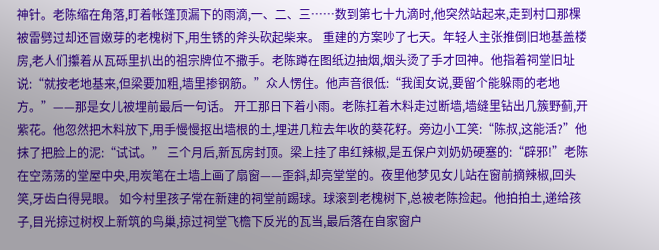神针。老陈缩在角落,盯着帐篷顶漏下的雨滴,一、二、三……数到第七十九滴时,他突然站起来,走到村口那棵被雷劈过却还冒嫩芽的老槐树下,用生锈的斧头砍起柴来。 重建的方案吵了七天。年轻人主张推倒旧地基盖楼房,老人们攥着从瓦砾里扒出的祖宗牌位不撒手。老陈蹲在图纸边抽烟,烟头烫了手才回神。他指着祠堂旧址说:“就按老地基来,但梁要加粗,墙里掺钢筋。”众人愣住。他声音很低:“我闺女说,要留个能躲雨的老地方。”——那是女儿被埋前最后一句话。 开工那日下着小雨。老陈扛着木料走过断墙,墙缝里钻出几簇野蓟,开紫花。他忽然把木料放下,用手慢慢抠出墙根的土,埋进几粒去年收的葵花籽。旁边小工笑:“陈叔,这能活?”他抹了把脸上的泥:“试试。” 三个月后,新瓦房封顶。梁上挂了串红辣椒,是五保户刘奶奶硬塞的:“辟邪!”老陈在空荡荡的堂屋中央,用炭笔在土墙上画了扇窗——歪斜,却亮堂堂的。夜里他梦见女儿站在窗前摘辣椒,回头笑,牙齿白得晃眼。 如今村里孩子常在新建的祠堂前踢球。球滚到老槐树下,总被老陈捡起。他拍拍土,递给孩子,目光掠过树杈上新筑的鸟巢,掠过祠堂飞檐下反光的瓦当,最后落在自家窗户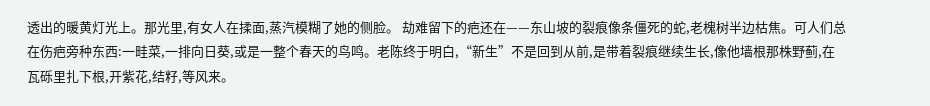透出的暖黄灯光上。那光里,有女人在揉面,蒸汽模糊了她的侧脸。 劫难留下的疤还在——东山坡的裂痕像条僵死的蛇,老槐树半边枯焦。可人们总在伤疤旁种东西:一畦菜,一排向日葵,或是一整个春天的鸟鸣。老陈终于明白,“新生”不是回到从前,是带着裂痕继续生长,像他墙根那株野蓟,在瓦砾里扎下根,开紫花,结籽,等风来。